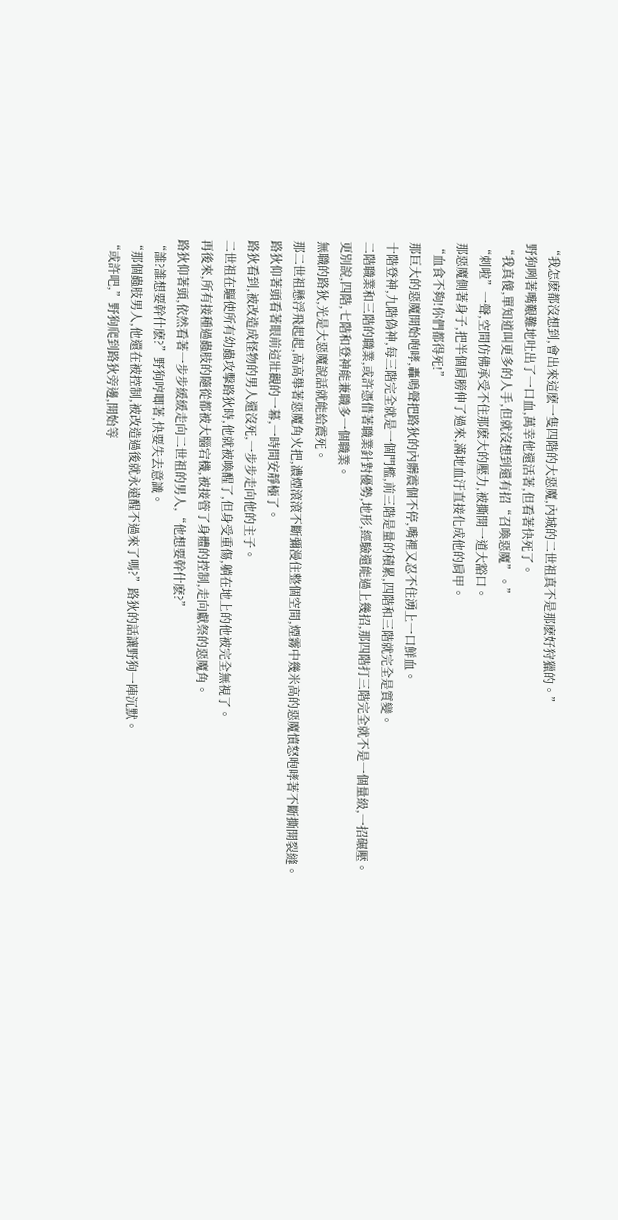“我怎麽都沒想到,會出來這麽一隻四階的大惡魔,內城的二世祖真不是那麽好狩獵的。”
野狗咧著嘴艱難地吐出了一口血,萬幸他還活著,但看著快死了。
“我真傻,單知道叫更多的人手,但就沒想到還有招“召喚惡魔”。”
“刺啦”一聲,空間仿佛承受不住那麽大的壓力,被撕開一道大豁口。
那惡魔側著身子,把半個肩膀伸了過來,滿地血汙直接化成他的肩甲。
“血食不夠!你們都得死!”
那巨大的惡魔開始咆哮,轟鳴聲把路狄的內髒震個不停,嘴裡又忍不住湧上一口鮮血。
十階登神,九階偽神,每三階完全就是一個門檻,前三階是量的積累,四階和三階就完全是質變。
二階職業和三階的職業,或許憑借著職業針對優勢,地形,經驗還能過上幾招,那四階打三階完全就不是一個量級,一招碾壓。
更別說,四階,七階和登神能兼職多一個職業。
無職的路狄,光是大惡魔說話就能給震死。
那二世祖懸浮飛起起,高高舉著惡魔角火把,濃煙滾滾不斷彌漫住整個空間,煙霧中幾米高的惡魔憤怒咆哮著不斷撕開裂縫。
路狄仰著頭看著眼前這壯觀的一幕,一時間安靜極了。
路狄看到,被改造成怪物的男人還沒死,一步步走向他的主子。
二世祖在驅使所有幼蟲攻擊路狄時,他就被喚醒了,但身受重傷,躺在地上的他被完全無視了。
再後來,所有接種過蟲肢的隨從都被大腦宕機,被接管了身體的控制,走向獻祭的惡魔角。
路狄仰著頭,依然看著一步步緩緩走向二世祖的男人,“他想要幹什麽?”
“誰?誰想要幹什麽?”野狗哼唧著,快要失去意識。
“那個蟲肢男人,他還在被控制,被改造過後就永遠醒不過來了嗎?”路狄的話讓野狗一陣沉默。
“或許吧,”野狗爬到路狄旁邊,開始等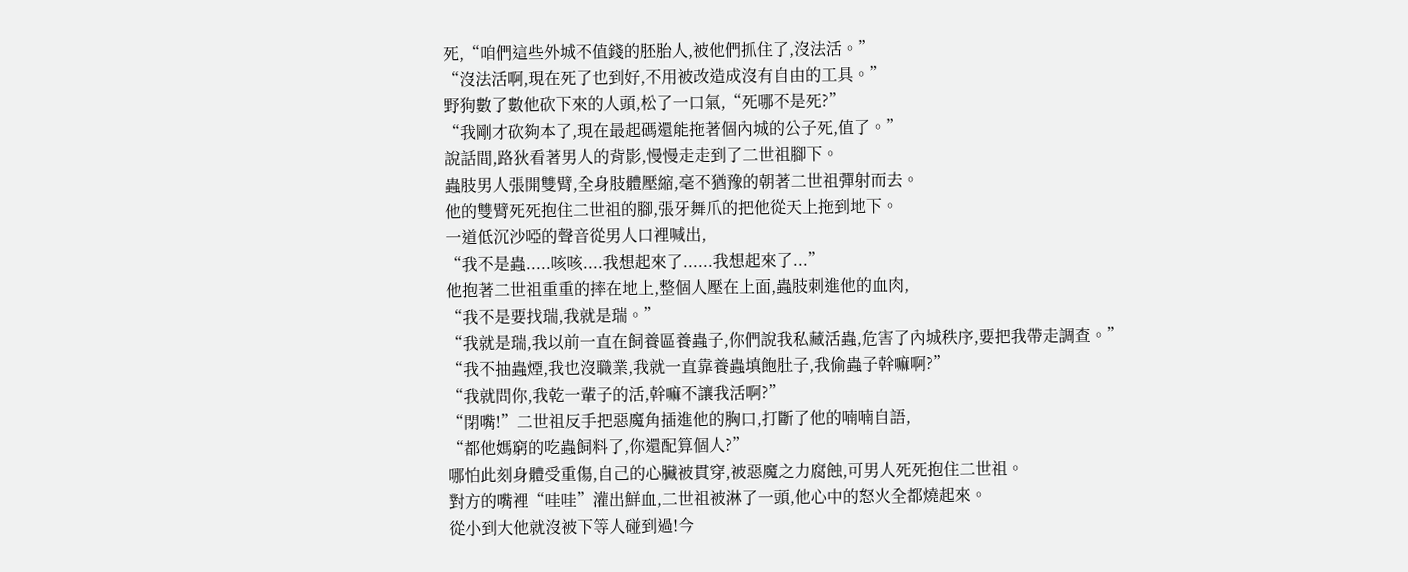死,“咱們這些外城不值錢的胚胎人,被他們抓住了,沒法活。”
“沒法活啊,現在死了也到好,不用被改造成沒有自由的工具。”
野狗數了數他砍下來的人頭,松了一口氣,“死哪不是死?”
“我剛才砍夠本了,現在最起碼還能拖著個內城的公子死,值了。”
說話間,路狄看著男人的背影,慢慢走走到了二世祖腳下。
蟲肢男人張開雙臂,全身肢體壓縮,毫不猶豫的朝著二世祖彈射而去。
他的雙臂死死抱住二世祖的腳,張牙舞爪的把他從天上拖到地下。
一道低沉沙啞的聲音從男人口裡喊出,
“我不是蟲.....咳咳....我想起來了......我想起來了...”
他抱著二世祖重重的摔在地上,整個人壓在上面,蟲肢刺進他的血肉,
“我不是要找瑞,我就是瑞。”
“我就是瑞,我以前一直在飼養區養蟲子,你們說我私藏活蟲,危害了內城秩序,要把我帶走調查。”
“我不抽蟲煙,我也沒職業,我就一直靠養蟲填飽肚子,我偷蟲子幹嘛啊?”
“我就問你,我乾一輩子的活,幹嘛不讓我活啊?”
“閉嘴!”二世祖反手把惡魔角插進他的胸口,打斷了他的喃喃自語,
“都他媽窮的吃蟲飼料了,你還配算個人?”
哪怕此刻身體受重傷,自己的心臟被貫穿,被惡魔之力腐蝕,可男人死死抱住二世祖。
對方的嘴裡“哇哇”灌出鮮血,二世祖被淋了一頭,他心中的怒火全都燒起來。
從小到大他就沒被下等人碰到過!今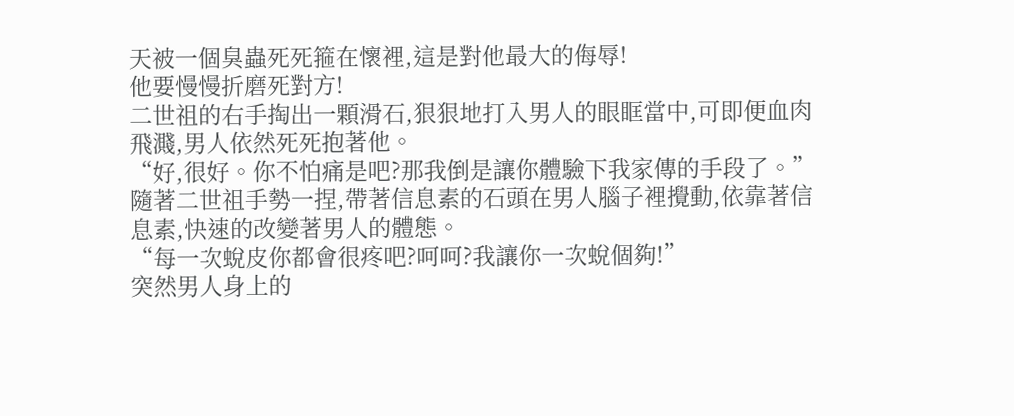天被一個臭蟲死死箍在懷裡,這是對他最大的侮辱!
他要慢慢折磨死對方!
二世祖的右手掏出一顆滑石,狠狠地打入男人的眼眶當中,可即便血肉飛濺,男人依然死死抱著他。
“好,很好。你不怕痛是吧?那我倒是讓你體驗下我家傳的手段了。”
隨著二世祖手勢一捏,帶著信息素的石頭在男人腦子裡攪動,依靠著信息素,快速的改變著男人的體態。
“每一次蛻皮你都會很疼吧?呵呵?我讓你一次蛻個夠!”
突然男人身上的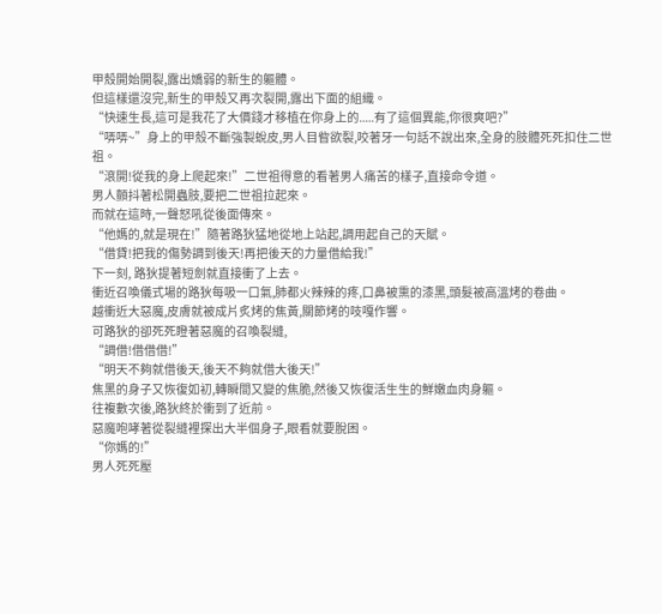甲殼開始開裂,露出嬌弱的新生的軀體。
但這樣還沒完,新生的甲殼又再次裂開,露出下面的組織。
“快速生長,這可是我花了大價錢才移植在你身上的.....有了這個異能,你很爽吧?”
“哢哢~”身上的甲殼不斷強製蛻皮,男人目眥欲裂,咬著牙一句話不說出來,全身的肢體死死扣住二世祖。
“滾開!從我的身上爬起來!”二世祖得意的看著男人痛苦的樣子,直接命令道。
男人顫抖著松開蟲肢,要把二世祖拉起來。
而就在這時,一聲怒吼從後面傳來。
“他媽的,就是現在!”隨著路狄猛地從地上站起,調用起自己的天賦。
“借貸!把我的傷勢調到後天!再把後天的力量借給我!”
下一刻, 路狄提著短劍就直接衝了上去。
衝近召喚儀式場的路狄每吸一口氣,肺都火辣辣的疼,口鼻被熏的漆黑,頭髮被高溫烤的卷曲。
越衝近大惡魔,皮膚就被成片炙烤的焦黃,關節烤的吱嘎作響。
可路狄的卻死死瞪著惡魔的召喚裂縫,
“調借!借借借!”
“明天不夠就借後天,後天不夠就借大後天!”
焦黑的身子又恢復如初,轉瞬間又變的焦脆,然後又恢復活生生的鮮嫩血肉身軀。
往複數次後,路狄終於衝到了近前。
惡魔咆哮著從裂縫裡探出大半個身子,眼看就要脫困。
“你媽的!”
男人死死壓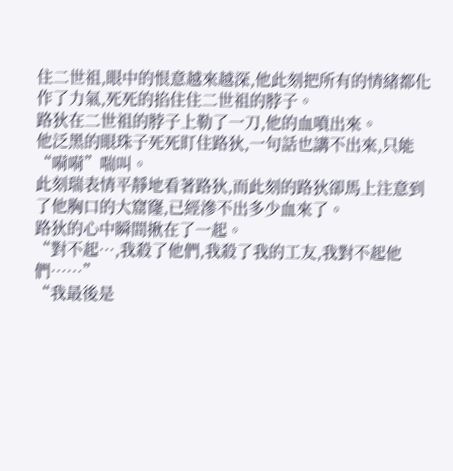住二世祖,眼中的恨意越來越深,他此刻把所有的情緒都化作了力氣,死死的掐住住二世祖的脖子。
路狄在二世祖的脖子上勒了一刀,他的血噴出來。
他泛黑的眼珠子死死盯住路狄,一句話也講不出來,只能“嗬嗬”喘叫。
此刻瑞表情平靜地看著路狄,而此刻的路狄卻馬上注意到了他胸口的大窟窿,已經滲不出多少血來了。
路狄的心中瞬間揪在了一起。
“對不起…,我殺了他們,我殺了我的工友,我對不起他們……”
“我最後是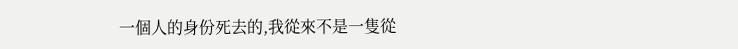一個人的身份死去的,我從來不是一隻從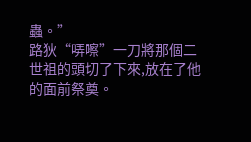蟲。”
路狄“哢嚓”一刀將那個二世祖的頭切了下來,放在了他的面前祭奠。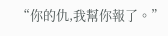“你的仇,我幫你報了。”